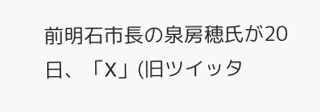前明石市長の泉房穂氏が20日、「X」(旧ツイッタ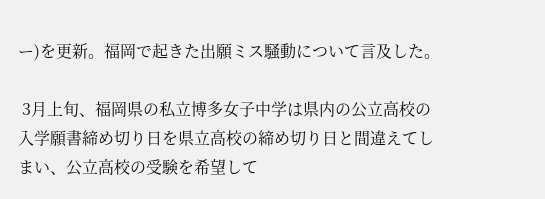ー)を更新。福岡で起きた出願ミス騒動について言及した。

 3月上旬、福岡県の私立博多女子中学は県内の公立高校の入学願書締め切り日を県立高校の締め切り日と間違えてしまい、公立高校の受験を希望して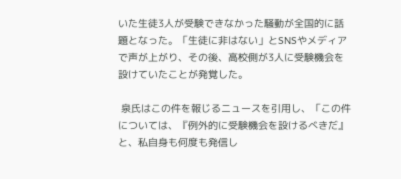いた生徒3人が受験できなかった騒動が全国的に話題となった。「生徒に非はない」とSNSやメディアで声が上がり、その後、高校側が3人に受験機会を設けていたことが発覚した。

 泉氏はこの件を報じるニュースを引用し、「この件については、『例外的に受験機会を設けるべきだ』と、私自身も何度も発信し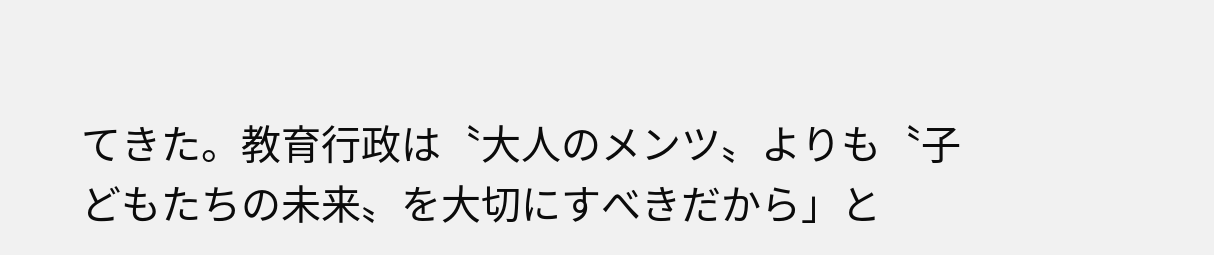てきた。教育行政は〝大人のメンツ〟よりも〝子どもたちの未来〟を大切にすべきだから」と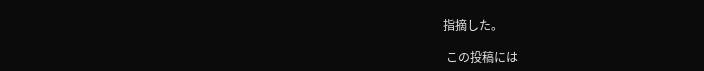指摘した。

 この投稿には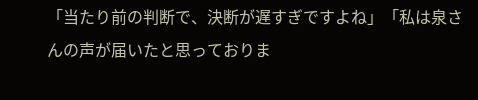「当たり前の判断で、決断が遅すぎですよね」「私は泉さんの声が届いたと思っておりま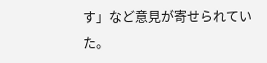す」など意見が寄せられていた。